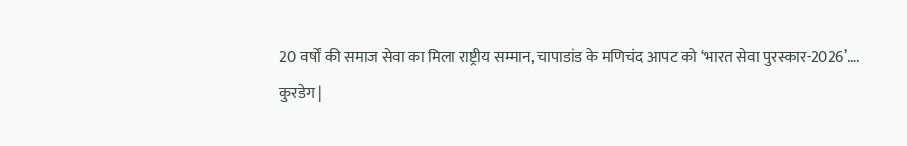20 वर्षों की समाज सेवा का मिला राष्ट्रीय सम्मान, चापाडांड के मणिचंद आपट को ‘भारत सेवा पुरस्कार-2026’….
कुरडेग |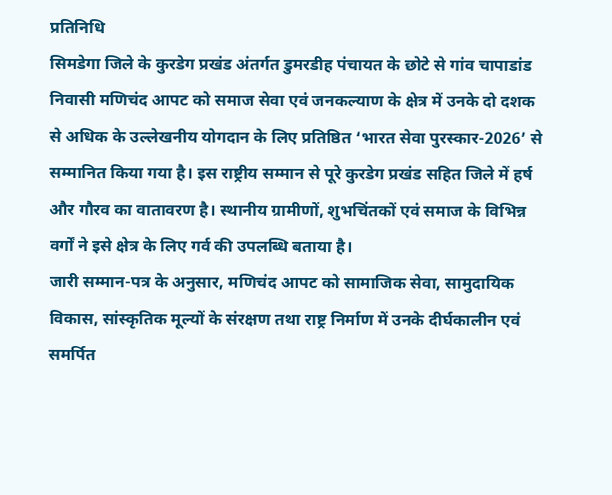प्रतिनिधि
सिमडेगा जिले के कुरडेग प्रखंड अंतर्गत डुमरडीह पंचायत के छोटे से गांव चापाडांड निवासी मणिचंद आपट को समाज सेवा एवं जनकल्याण के क्षेत्र में उनके दो दशक से अधिक के उल्लेखनीय योगदान के लिए प्रतिष्ठित ‘भारत सेवा पुरस्कार-2026’ से सम्मानित किया गया है। इस राष्ट्रीय सम्मान से पूरे कुरडेग प्रखंड सहित जिले में हर्ष और गौरव का वातावरण है। स्थानीय ग्रामीणों, शुभचिंतकों एवं समाज के विभिन्न वर्गों ने इसे क्षेत्र के लिए गर्व की उपलब्धि बताया है।
जारी सम्मान-पत्र के अनुसार, मणिचंद आपट को सामाजिक सेवा, सामुदायिक विकास, सांस्कृतिक मूल्यों के संरक्षण तथा राष्ट्र निर्माण में उनके दीर्घकालीन एवं समर्पित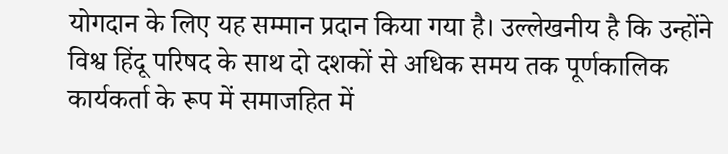योगदान के लिए यह सम्मान प्रदान किया गया है। उल्लेखनीय है कि उन्होंने विश्व हिंदू परिषद के साथ दो दशकों से अधिक समय तक पूर्णकालिक कार्यकर्ता के रूप में समाजहित में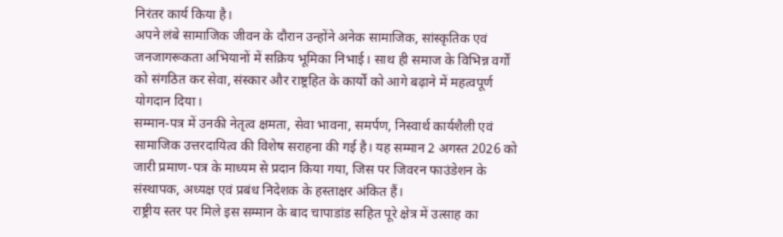निरंतर कार्य किया है।
अपने लंबे सामाजिक जीवन के दौरान उन्होंने अनेक सामाजिक, सांस्कृतिक एवं जनजागरूकता अभियानों में सक्रिय भूमिका निभाई। साथ ही समाज के विभिन्न वर्गों को संगठित कर सेवा, संस्कार और राष्ट्रहित के कार्यों को आगे बढ़ाने में महत्वपूर्ण योगदान दिया।
सम्मान-पत्र में उनकी नेतृत्व क्षमता, सेवा भावना, समर्पण, निस्वार्थ कार्यशैली एवं सामाजिक उत्तरदायित्व की विशेष सराहना की गई है। यह सम्मान 2 अगस्त 2026 को जारी प्रमाण-पत्र के माध्यम से प्रदान किया गया, जिस पर जिवरन फाउंडेशन के संस्थापक, अध्यक्ष एवं प्रबंध निदेशक के हस्ताक्षर अंकित हैं।
राष्ट्रीय स्तर पर मिले इस सम्मान के बाद चापाडांड सहित पूरे क्षेत्र में उत्साह का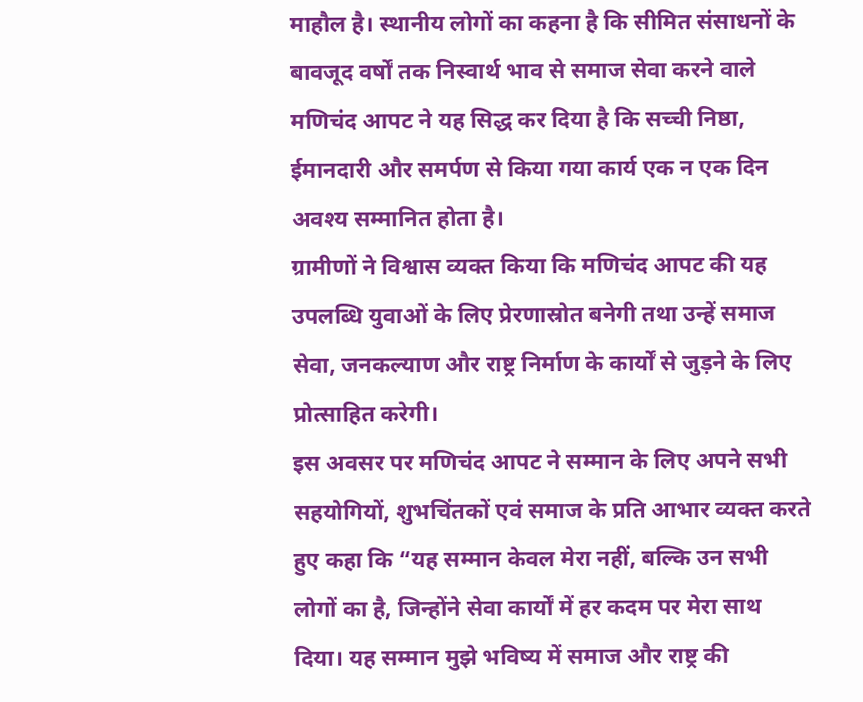माहौल है। स्थानीय लोगों का कहना है कि सीमित संसाधनों के बावजूद वर्षों तक निस्वार्थ भाव से समाज सेवा करने वाले मणिचंद आपट ने यह सिद्ध कर दिया है कि सच्ची निष्ठा, ईमानदारी और समर्पण से किया गया कार्य एक न एक दिन अवश्य सम्मानित होता है।
ग्रामीणों ने विश्वास व्यक्त किया कि मणिचंद आपट की यह उपलब्धि युवाओं के लिए प्रेरणास्रोत बनेगी तथा उन्हें समाज सेवा, जनकल्याण और राष्ट्र निर्माण के कार्यों से जुड़ने के लिए प्रोत्साहित करेगी।
इस अवसर पर मणिचंद आपट ने सम्मान के लिए अपने सभी सहयोगियों, शुभचिंतकों एवं समाज के प्रति आभार व्यक्त करते हुए कहा कि “यह सम्मान केवल मेरा नहीं, बल्कि उन सभी लोगों का है, जिन्होंने सेवा कार्यों में हर कदम पर मेरा साथ दिया। यह सम्मान मुझे भविष्य में समाज और राष्ट्र की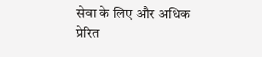सेवा के लिए और अधिक प्रेरित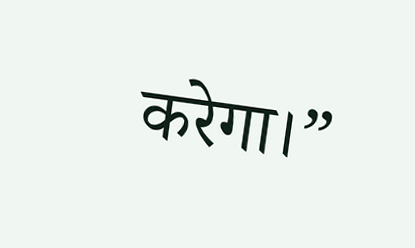करेगा।”